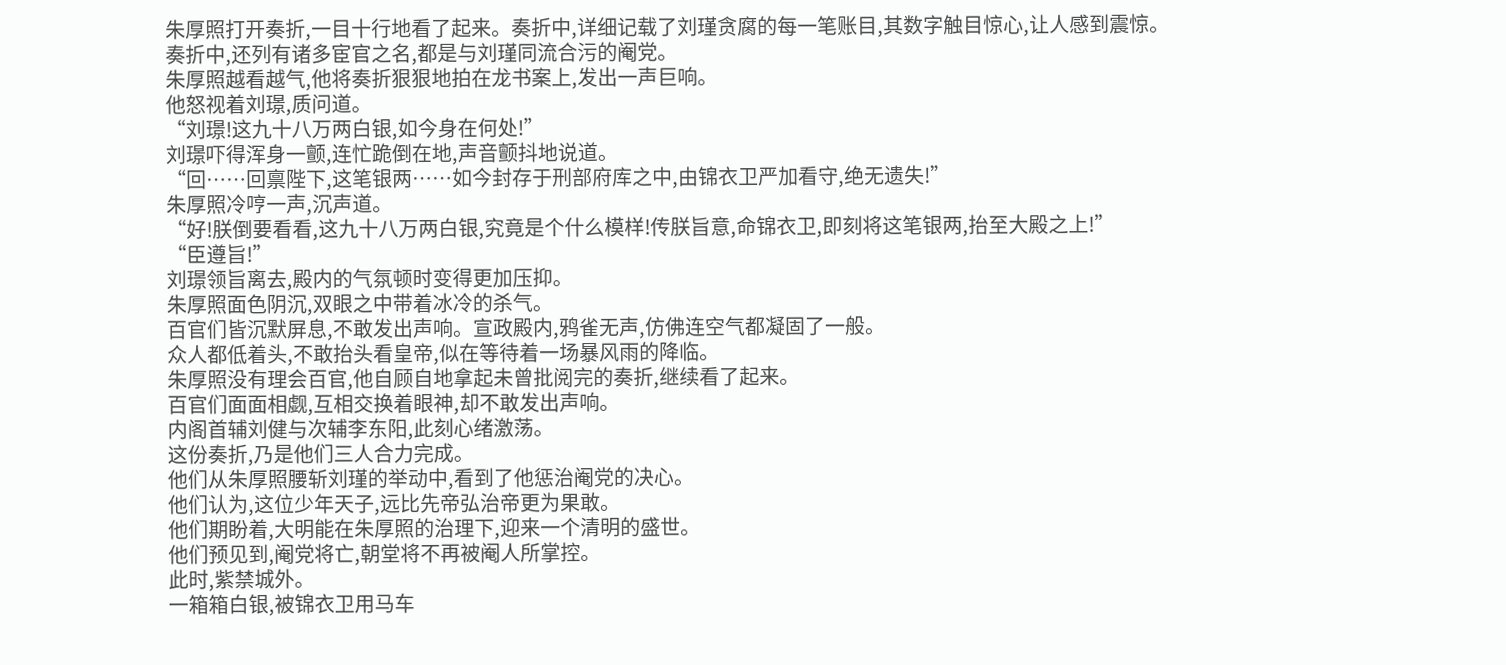朱厚照打开奏折,一目十行地看了起来。奏折中,详细记载了刘瑾贪腐的每一笔账目,其数字触目惊心,让人感到震惊。
奏折中,还列有诸多宦官之名,都是与刘瑾同流合污的阉党。
朱厚照越看越气,他将奏折狠狠地拍在龙书案上,发出一声巨响。
他怒视着刘璟,质问道。
“刘璟!这九十八万两白银,如今身在何处!”
刘璟吓得浑身一颤,连忙跪倒在地,声音颤抖地说道。
“回……回禀陛下,这笔银两……如今封存于刑部府库之中,由锦衣卫严加看守,绝无遗失!”
朱厚照冷哼一声,沉声道。
“好!朕倒要看看,这九十八万两白银,究竟是个什么模样!传朕旨意,命锦衣卫,即刻将这笔银两,抬至大殿之上!”
“臣遵旨!”
刘璟领旨离去,殿内的气氛顿时变得更加压抑。
朱厚照面色阴沉,双眼之中带着冰冷的杀气。
百官们皆沉默屏息,不敢发出声响。宣政殿内,鸦雀无声,仿佛连空气都凝固了一般。
众人都低着头,不敢抬头看皇帝,似在等待着一场暴风雨的降临。
朱厚照没有理会百官,他自顾自地拿起未曾批阅完的奏折,继续看了起来。
百官们面面相觑,互相交换着眼神,却不敢发出声响。
内阁首辅刘健与次辅李东阳,此刻心绪激荡。
这份奏折,乃是他们三人合力完成。
他们从朱厚照腰斩刘瑾的举动中,看到了他惩治阉党的决心。
他们认为,这位少年天子,远比先帝弘治帝更为果敢。
他们期盼着,大明能在朱厚照的治理下,迎来一个清明的盛世。
他们预见到,阉党将亡,朝堂将不再被阉人所掌控。
此时,紫禁城外。
一箱箱白银,被锦衣卫用马车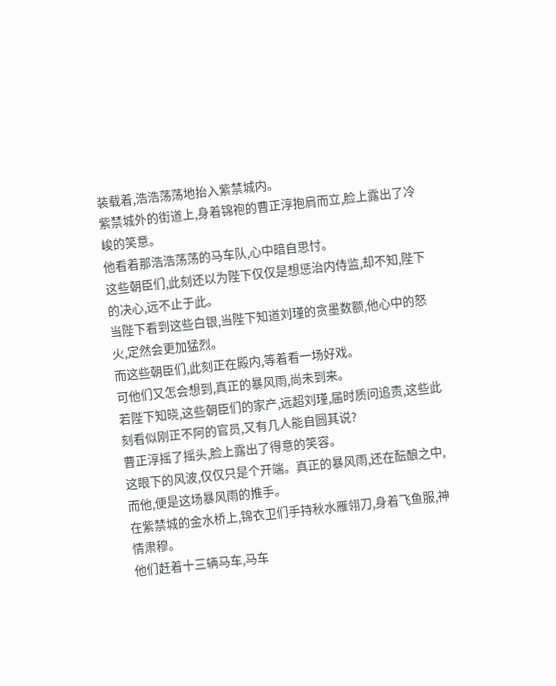装载着,浩浩荡荡地抬入紫禁城内。
紫禁城外的街道上,身着锦袍的曹正淳抱肩而立,脸上露出了冷峻的笑意。
他看着那浩浩荡荡的马车队,心中暗自思忖。
这些朝臣们,此刻还以为陛下仅仅是想惩治内侍监,却不知,陛下的决心,远不止于此。
当陛下看到这些白银,当陛下知道刘瑾的贪墨数额,他心中的怒火,定然会更加猛烈。
而这些朝臣们,此刻正在殿内,等着看一场好戏。
可他们又怎会想到,真正的暴风雨,尚未到来。
若陛下知晓,这些朝臣们的家产,远超刘瑾,届时质问追责,这些此刻看似刚正不阿的官员,又有几人能自圆其说?
曹正淳摇了摇头,脸上露出了得意的笑容。
这眼下的风波,仅仅只是个开端。真正的暴风雨,还在酝酿之中,而他,便是这场暴风雨的推手。
在紫禁城的金水桥上,锦衣卫们手持秋水雁翎刀,身着飞鱼服,神情肃穆。
他们赶着十三辆马车,马车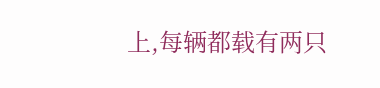上,每辆都载有两只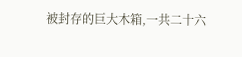被封存的巨大木箱,一共二十六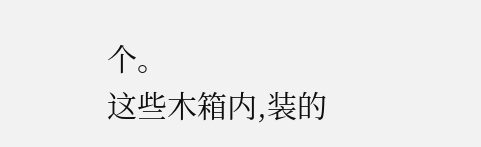个。
这些木箱内,装的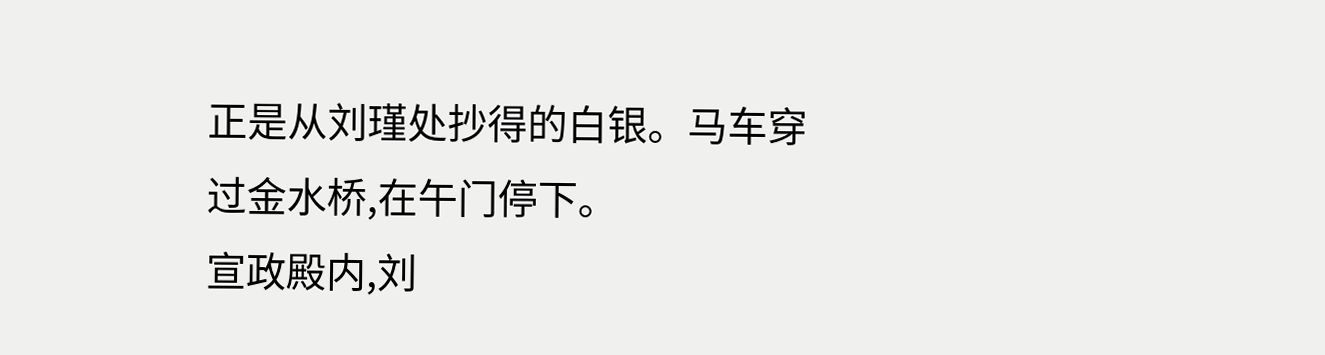正是从刘瑾处抄得的白银。马车穿过金水桥,在午门停下。
宣政殿内,刘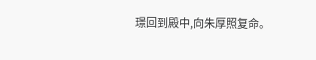璟回到殿中,向朱厚照复命。